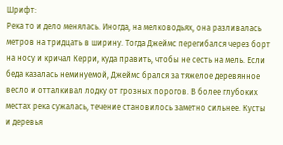Шрифт:
Река то и дело менялась. Иногда, на мелководьях, она разливалась метров на тридцать в ширину. Тогда Джеймс перегибался через борт на носу и кричал Керри, куда править, чтобы не сесть на мель. Если беда казалась неминуемой, Джеймс брался за тяжелое деревянное весло и отталкивал лодку от грозных порогов. В более глубоких местах река сужалась, течение становилось заметно сильнее. Кусты и деревья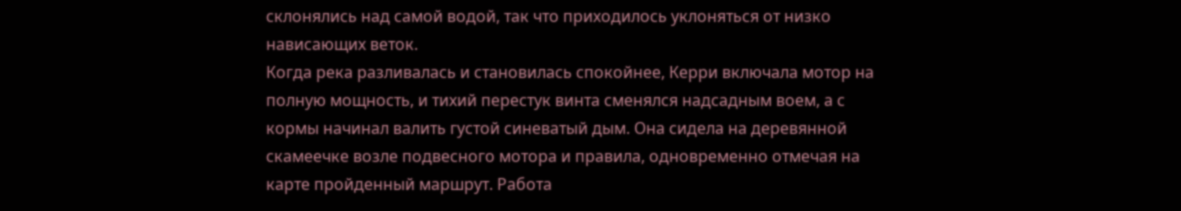склонялись над самой водой, так что приходилось уклоняться от низко нависающих веток.
Когда река разливалась и становилась спокойнее, Керри включала мотор на полную мощность, и тихий перестук винта сменялся надсадным воем, а с кормы начинал валить густой синеватый дым. Она сидела на деревянной скамеечке возле подвесного мотора и правила, одновременно отмечая на карте пройденный маршрут. Работа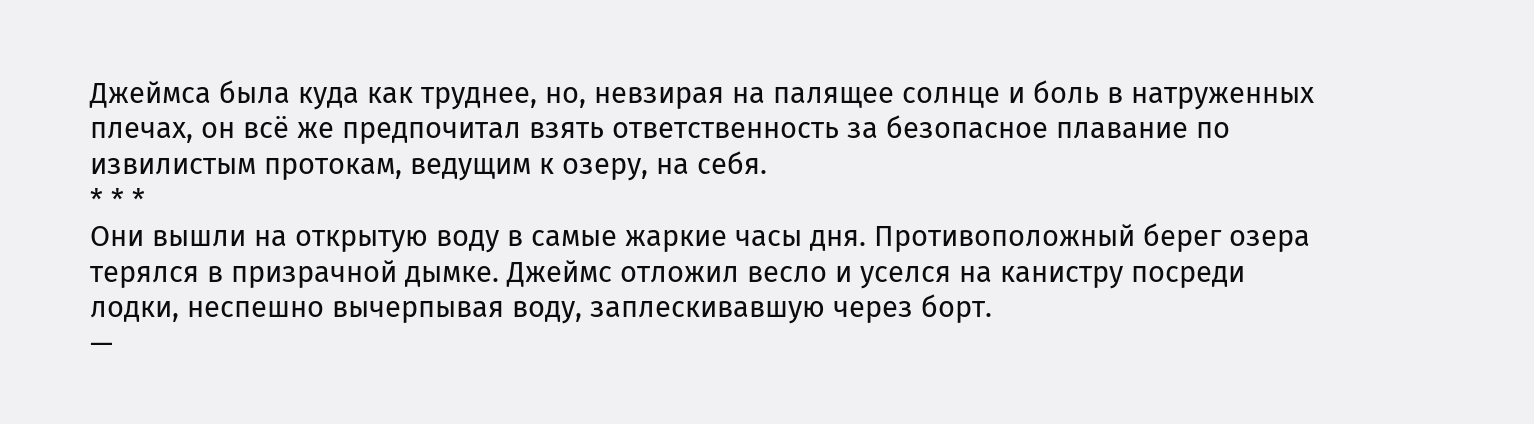Джеймса была куда как труднее, но, невзирая на палящее солнце и боль в натруженных плечах, он всё же предпочитал взять ответственность за безопасное плавание по извилистым протокам, ведущим к озеру, на себя.
* * *
Они вышли на открытую воду в самые жаркие часы дня. Противоположный берег озера терялся в призрачной дымке. Джеймс отложил весло и уселся на канистру посреди лодки, неспешно вычерпывая воду, заплескивавшую через борт.
—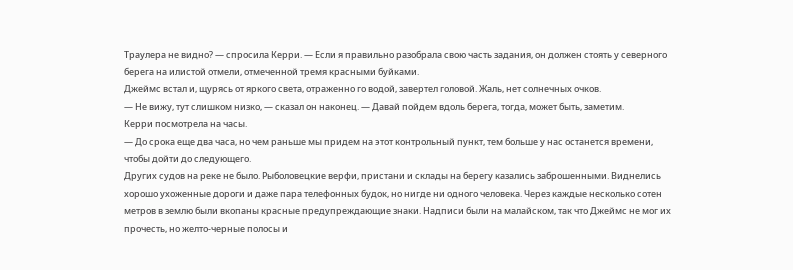Траулера не видно? — спросила Керри. — Если я правильно разобрала свою часть задания, он должен стоять у северного берега на илистой отмели, отмеченной тремя красными буйками.
Джеймс встал и, щурясь от яркого света, отраженно го водой, завертел головой. Жаль, нет солнечных очков.
— Не вижу, тут слишком низко, — сказал он наконец. — Давай пойдем вдоль берега, тогда, может быть, заметим.
Керри посмотрела на часы.
— До срока еще два часа, но чем раньше мы придем на этот контрольный пункт, тем больше у нас останется времени, чтобы дойти до следующего.
Других судов на реке не было. Рыболовецкие верфи, пристани и склады на берегу казались заброшенными. Виднелись хорошо ухоженные дороги и даже пара телефонных будок, но нигде ни одного человека. Через каждые несколько сотен метров в землю были вкопаны красные предупреждающие знаки. Надписи были на малайском, так что Джеймс не мог их прочесть, но желто-черные полосы и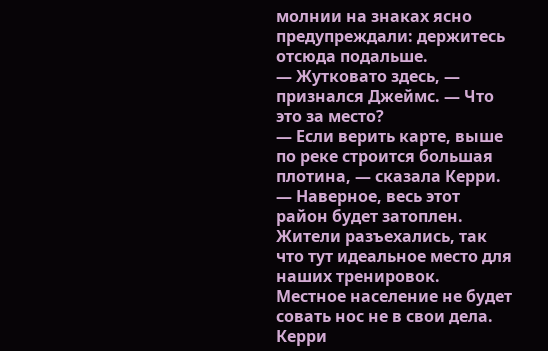молнии на знаках ясно предупреждали: держитесь отсюда подальше.
— Жутковато здесь, — признался Джеймс. — Что это за место?
— Если верить карте, выше по реке строится большая плотина, — сказала Керри. — Наверное, весь этот район будет затоплен. Жители разъехались, так что тут идеальное место для наших тренировок. Местное население не будет совать нос не в свои дела.
Керри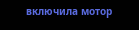включила мотор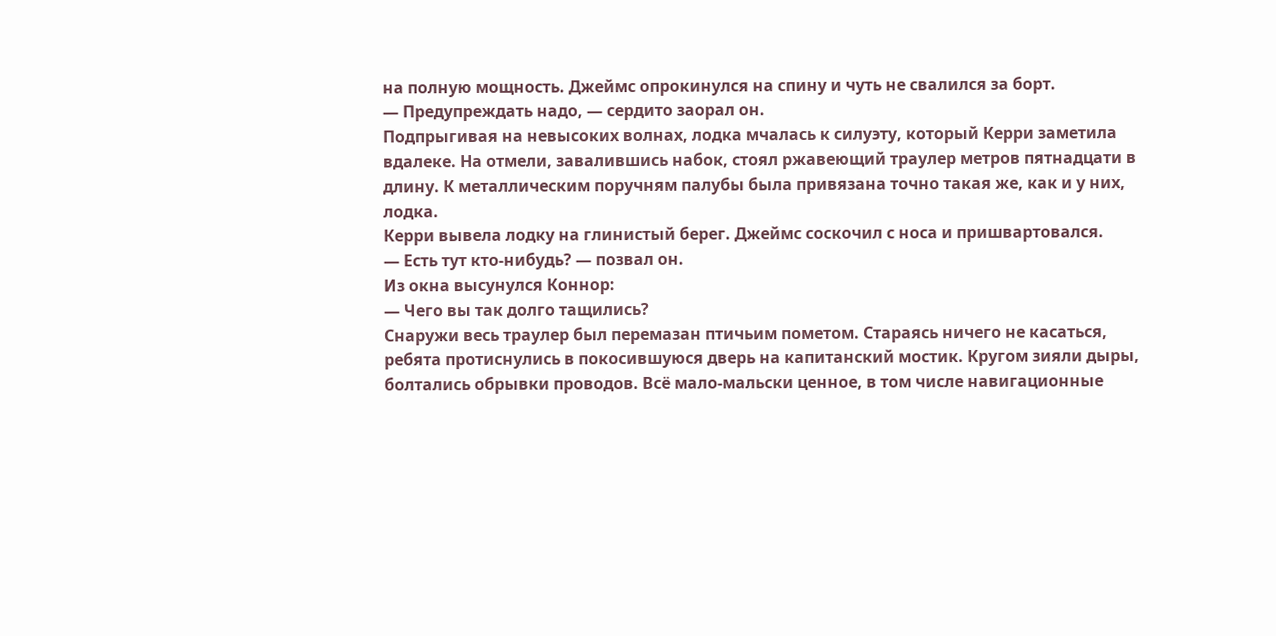на полную мощность. Джеймс опрокинулся на спину и чуть не свалился за борт.
— Предупреждать надо, — сердито заорал он.
Подпрыгивая на невысоких волнах, лодка мчалась к силуэту, который Керри заметила вдалеке. На отмели, завалившись набок, стоял ржавеющий траулер метров пятнадцати в длину. К металлическим поручням палубы была привязана точно такая же, как и у них, лодка.
Керри вывела лодку на глинистый берег. Джеймс соскочил с носа и пришвартовался.
— Есть тут кто-нибудь? — позвал он.
Из окна высунулся Коннор:
— Чего вы так долго тащились?
Снаружи весь траулер был перемазан птичьим пометом. Стараясь ничего не касаться, ребята протиснулись в покосившуюся дверь на капитанский мостик. Кругом зияли дыры, болтались обрывки проводов. Всё мало-мальски ценное, в том числе навигационные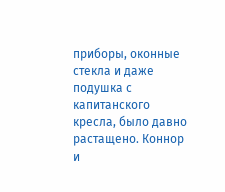приборы, оконные стекла и даже подушка с капитанского кресла, было давно растащено. Коннор и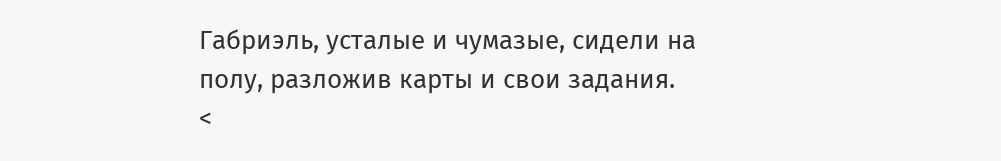Габриэль, усталые и чумазые, сидели на полу, разложив карты и свои задания.
<